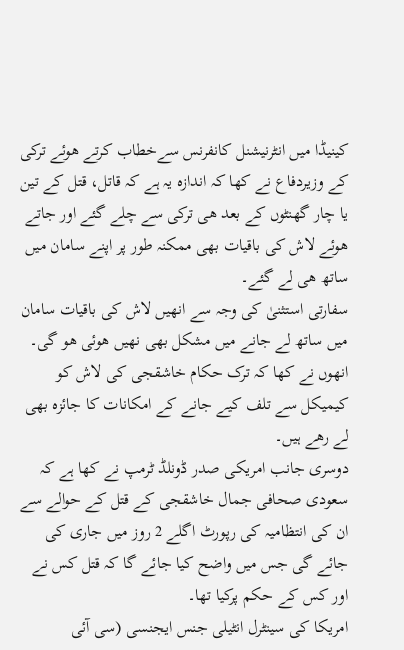کینیڈا میں انٹرنیشنل کانفرنس سےخطاب کرتے ھوئے ترکی کے وزیردفاع نے کھا کہ اندازہ یہ ہے کہ قاتل، قتل کے تین یا چار گھنٹوں کے بعد ھی ترکی سے چلے گئے اور جاتے ھوئے لاش کی باقیات بھی ممکنہ طور پر اپنے سامان میں ساتھ ھی لے گئے۔
سفارتی استثنیٰ کی وجہ سے انھیں لاش کی باقیات سامان میں ساتھ لے جانے میں مشکل بھی نھیں ھوئی ھو گی۔
انھوں نے کھا کہ ترک حکام خاشقجی کی لاش کو کیمیکل سے تلف کیے جانے کے امکانات کا جائزہ بھی لے رھے ہیں۔
دوسری جانب امریکی صدر ڈونلڈ ٹرمپ نے کھا ہے کہ سعودی صحافی جمال خاشقجی کے قتل کے حوالے سے ان کی انتظامیہ کی رپورٹ اگلے 2 روز میں جاری کی جائے گی جس میں واضح کیا جائے گا کہ قتل کس نے اور کس کے حکم پرکیا تھا۔
امریکا کی سینٹرل انٹیلی جنس ایجنسی (سی آئی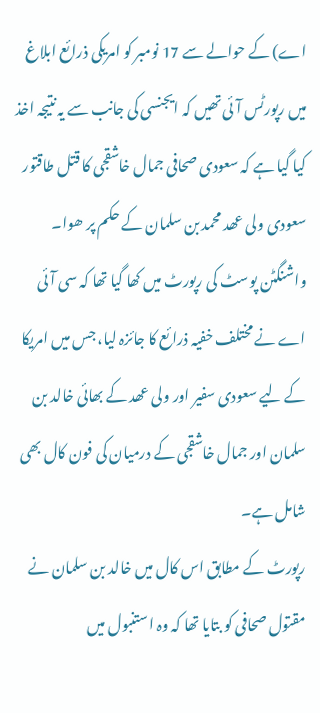اے) کے حوالے سے 17 نومبر کو امریکی ذرائع ابلاغ میں رپورٹس آئی تھیں کہ ایجنسی کی جانب سے یہ نتیجہ اخذ کیا گیا ہے کہ سعودی صحافی جمال خاشقجی کا قتل طاقتور سعودی ولی عھد محمد بن سلمان کے حکم پر ھوا۔
واشنگٹن پوسٹ کی رپورٹ میں کھا گیا تھا کہ سی آئی اے نے مختلف خفیہ ذرائع کا جائزہ لیا، جس میں امریکا کے لیے سعودی سفیر اور ولی عھد کے بھائی خالد بن سلمان اور جمال خاشقجی کے درمیان کی فون کال بھی شامل ہے۔
رپورٹ کے مطابق اس کال میں خالد بن سلمان نے مقتول صحافی کو بتایا تھا کہ وہ استنبول میں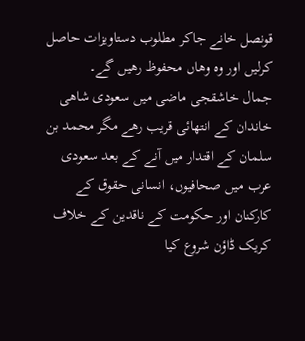قونصل خانے جاکر مطلوب دستاویزات حاصل کرلیں اور وہ وھاں محفوظ رھیں گے۔
جمال خاشقجی ماضی میں سعودی شاھی خاندان کے انتھائی قریب رھے مگر محمد بن سلمان کے اقتدار میں آنے کے بعد سعودی عرب میں صحافیوں، انسانی حقوق کے کارکنان اور حکومت کے ناقدین کے خلاف کریک ڈاؤن شروع کیا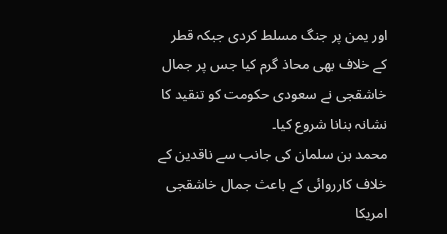اور یمن پر جنگ مسلط کردی جبکہ قطر کے خلاف بھی محاذ گرم کیا جس پر جمال خاشقجی نے سعودی حکومت کو تنقید کا نشانہ بنانا شروع کیا۔
محمد بن سلمان کی جانب سے ناقدین کے خلاف کارروائی کے باعث جمال خاشقجی امریکا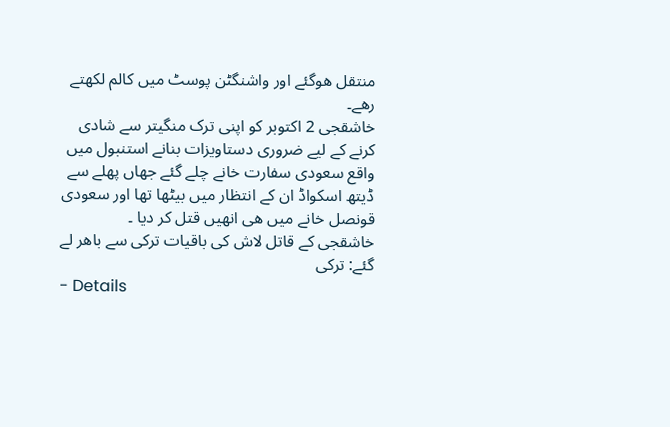منتقل ھوگئے اور واشنگٹن پوسٹ میں کالم لکھتے رھے۔
خاشقجی 2 اکتوبر کو اپنی ترک منگیتر سے شادی کرنے کے لیے ضروری دستاویزات بنانے استنبول میں واقع سعودی سفارت خانے چلے گئے جھاں پھلے سے ڈیتھ اسکواڈ ان کے انتظار میں بیٹھا تھا اور سعودی قونصل خانے میں ھی انھیں قتل کر دیا ۔
خاشقجی کے قاتل لاش کی باقیات ترکی سے باھر لے گئے: ترکی
- Details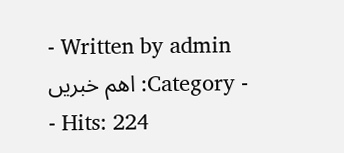- Written by admin
- Category: اھم خبریں
- Hits: 224